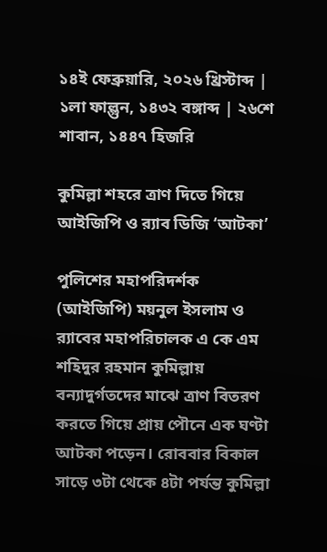১৪ই ফেব্রুয়ারি, ২০২৬ খ্রিস্টাব্দ | ১লা ফাল্গুন, ১৪৩২ বঙ্গাব্দ | ২৬শে শাবান, ১৪৪৭ হিজরি

কুমিল্লা শহরে ত্রাণ দিতে গিয়ে আইজিপি ও র‍্যাব ডিজি ‘আটকা’

পুলিশের মহাপরিদর্শক (আইজিপি) ময়নুল ইসলাম ও র‍্যাবের মহাপরিচালক এ কে এম শহিদুর রহমান কুমিল্লায় বন্যাদুর্গতদের মাঝে ত্রাণ বিতরণ করতে গিয়ে প্রায় পৌনে এক ঘণ্টা আটকা পড়েন। রোববার বিকাল সাড়ে ৩টা থেকে ৪টা পর্যন্ত কুমিল্লা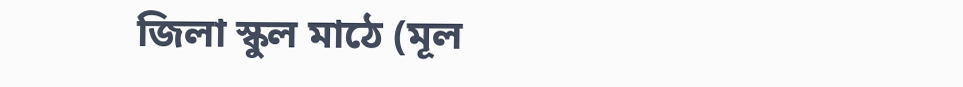জিলা স্কুল মাঠে (মূল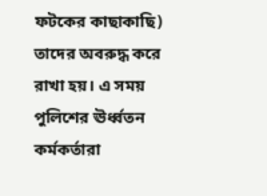ফটকের কাছাকাছি) তাদের অবরুদ্ধ করে রাখা হয়। এ সময় পুলিশের ঊর্ধ্বতন কর্মকর্তারা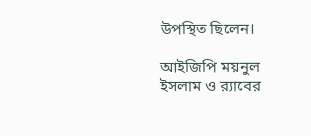উপস্থিত ছিলেন।

আইজিপি ময়নুল ইসলাম ও র‌্যাবের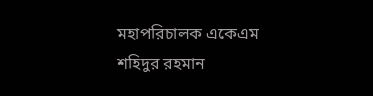মহাপরিচালক একেএম শহিদুর রহমান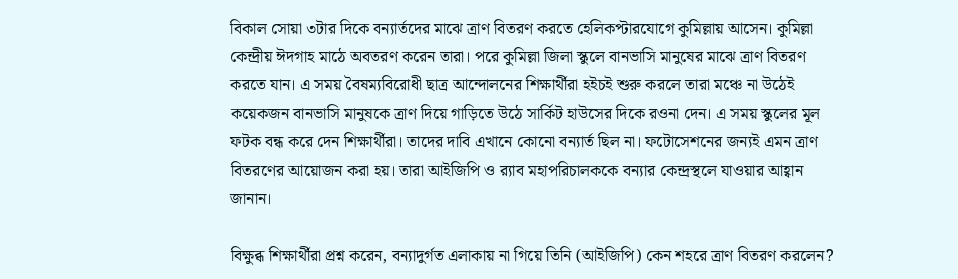বিকাল সোয়া ৩টার দিকে বন্যার্তদের মাঝে ত্রাণ বিতরণ করতে হেলিকপ্টারযোগে কুমিল্লায় আসেন। কুমিল্লা কেন্দ্রীয় ঈদগাহ মাঠে অবতরণ করেন তারা। পরে কুমিল্লা জিলা স্কুলে বানভাসি মানুষের মাঝে ত্রাণ বিতরণ করতে যান। এ সময় বৈষম্যবিরোধী ছাত্র আন্দোলনের শিক্ষার্থীরা হইচই শুরু করলে তারা মঞ্চে না উঠেই কয়েকজন বানভাসি মানুষকে ত্রাণ দিয়ে গাড়িতে উঠে সার্কিট হাউসের দিকে রওনা দেন। এ সময় স্কুলের মূল ফটক বন্ধ করে দেন শিক্ষার্থীরা। তাদের দাবি এখানে কোনো বন্যার্ত ছিল না। ফটোসেশনের জন্যই এমন ত্রাণ বিতরণের আয়োজন করা হয়। তারা আইজিপি ও র‌্যাব মহাপরিচালককে বন্যার কেন্দ্রস্থলে যাওয়ার আহ্বান জানান।

বিক্ষুব্ধ শিক্ষার্থীরা প্রশ্ন করেন, বন্যাদুর্গত এলাকায় না গিয়ে তিনি (আইজিপি) কেন শহরে ত্রাণ বিতরণ করলেন?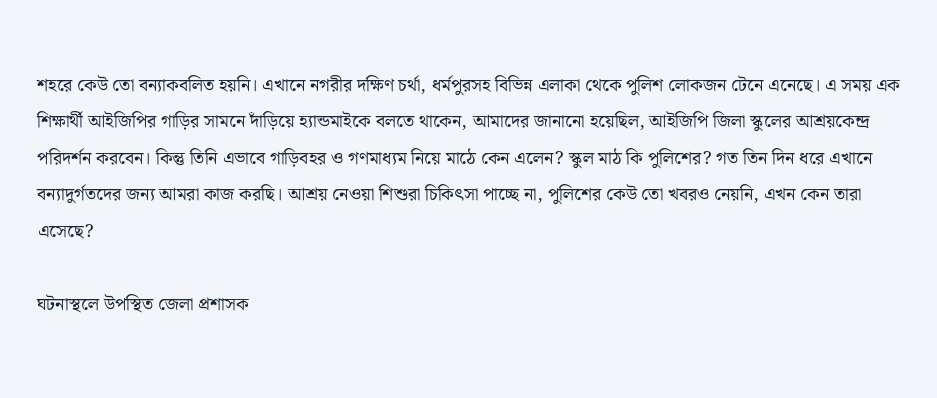শহরে কেউ তো বন্যাকবলিত হয়নি। এখানে নগরীর দক্ষিণ চর্থা, ধর্মপুরসহ বিভিন্ন এলাকা থেকে পুলিশ লোকজন টেনে এনেছে। এ সময় এক শিক্ষার্থী আইজিপির গাড়ির সামনে দাঁড়িয়ে হ্যান্ডমাইকে বলতে থাকেন, আমাদের জানানো হয়েছিল, আইজিপি জিলা স্কুলের আশ্রয়কেন্দ্র পরিদর্শন করবেন। কিন্তু তিনি এভাবে গাড়িবহর ও গণমাধ্যম নিয়ে মাঠে কেন এলেন? স্কুল মাঠ কি পুলিশের? গত তিন দিন ধরে এখানে বন্যাদুর্গতদের জন্য আমরা কাজ করছি। আশ্রয় নেওয়া শিশুরা চিকিৎসা পাচ্ছে না, পুলিশের কেউ তো খবরও নেয়নি, এখন কেন তারা এসেছে?

ঘটনাস্থলে উপস্থিত জেলা প্রশাসক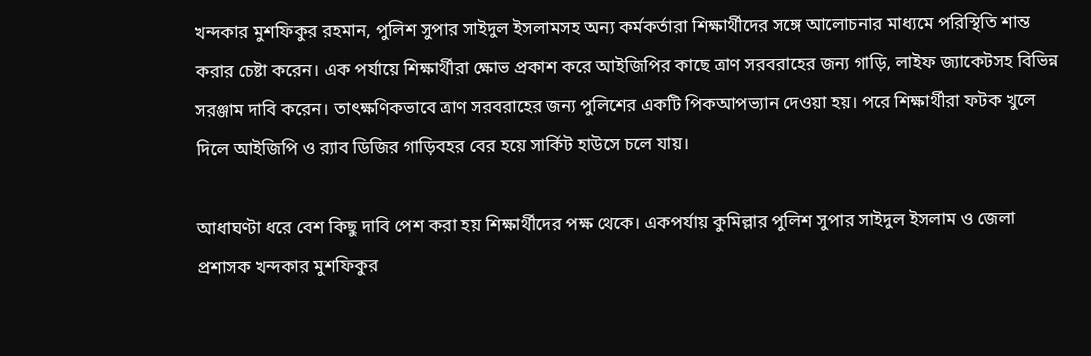খন্দকার মুশফিকুর রহমান, পুলিশ সুপার সাইদুল ইসলামসহ অন্য কর্মকর্তারা শিক্ষার্থীদের সঙ্গে আলোচনার মাধ্যমে পরিস্থিতি শান্ত করার চেষ্টা করেন। এক পর্যায়ে শিক্ষার্থীরা ক্ষোভ প্রকাশ করে আইজিপির কাছে ত্রাণ সরবরাহের জন্য গাড়ি, লাইফ জ্যাকেটসহ বিভিন্ন সরঞ্জাম দাবি করেন। তাৎক্ষণিকভাবে ত্রাণ সরবরাহের জন্য পুলিশের একটি পিকআপভ্যান দেওয়া হয়। পরে শিক্ষার্থীরা ফটক খুলে দিলে আইজিপি ও র‌্যাব ডিজির গাড়িবহর বের হয়ে সার্কিট হাউসে চলে যায়।

আধাঘণ্টা ধরে বেশ কিছু দাবি পেশ করা হয় শিক্ষার্থীদের পক্ষ থেকে। একপর্যায় কুমিল্লার পুলিশ সুপার সাইদুল ইসলাম ও জেলা প্রশাসক খন্দকার মুশফিকুর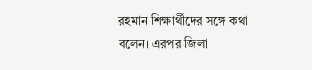রহমান শিক্ষার্থীদের সঙ্গে কথা বলেন। এরপর জিলা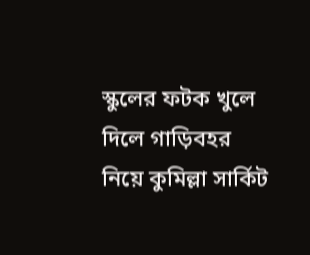স্কুলের ফটক খুলে দিলে গাড়িবহর নিয়ে কুমিল্লা সার্কিট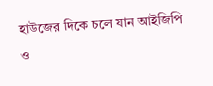হাউজের দিকে চলে যান আইজিপি ও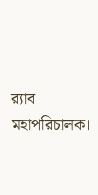র‌্যাব মহাপরিচালক।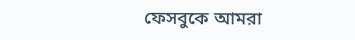ফেসবুকে আমরা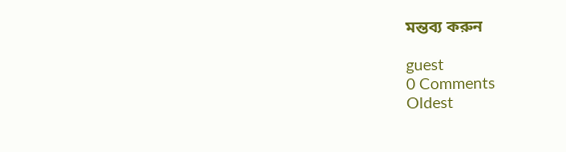মন্তব্য করুন

guest
0 Comments
Oldest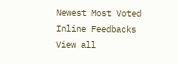Newest Most Voted
Inline Feedbacks
View all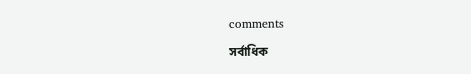comments

সর্বাধিক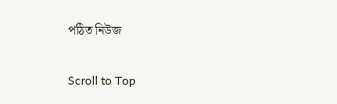পঠিত নিউজ

Scroll to Top